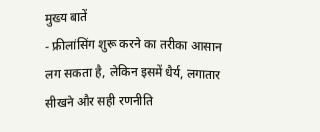मुख्य बातें
- फ्रीलांसिंग शुरू करने का तरीका आसान लग सकता है, लेकिन इसमें धैर्य, लगातार सीखने और सही रणनीति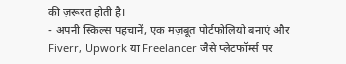की ज़रूरत होती है।
- अपनी स्किल्स पहचानें, एक मज़बूत पोर्टफोलियो बनाएं और Fiverr, Upwork या Freelancer जैसे प्लेटफॉर्म्स पर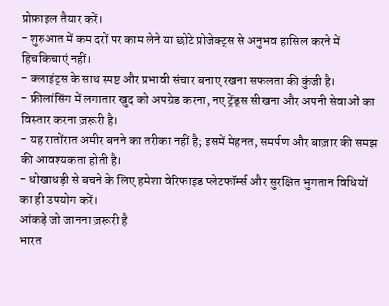प्रोफ़ाइल तैयार करें।
- शुरुआत में कम दरों पर काम लेने या छोटे प्रोजेक्ट्स से अनुभव हासिल करने में हिचकिचाएं नहीं।
- क्लाइंट्स के साथ स्पष्ट और प्रभावी संचार बनाए रखना सफलता की कुंजी है।
- फ्रीलांसिंग में लगातार खुद को अपग्रेड करना, नए ट्रेंड्स सीखना और अपनी सेवाओं का विस्तार करना ज़रूरी है।
- यह रातोंरात अमीर बनने का तरीका नहीं है; इसमें मेहनत, समर्पण और बाज़ार की समझ की आवश्यकता होती है।
- धोखाधड़ी से बचने के लिए हमेशा वेरिफाइड प्लेटफॉर्म्स और सुरक्षित भुगतान विधियों का ही उपयोग करें।
आंकड़े जो जानना ज़रूरी है
भारत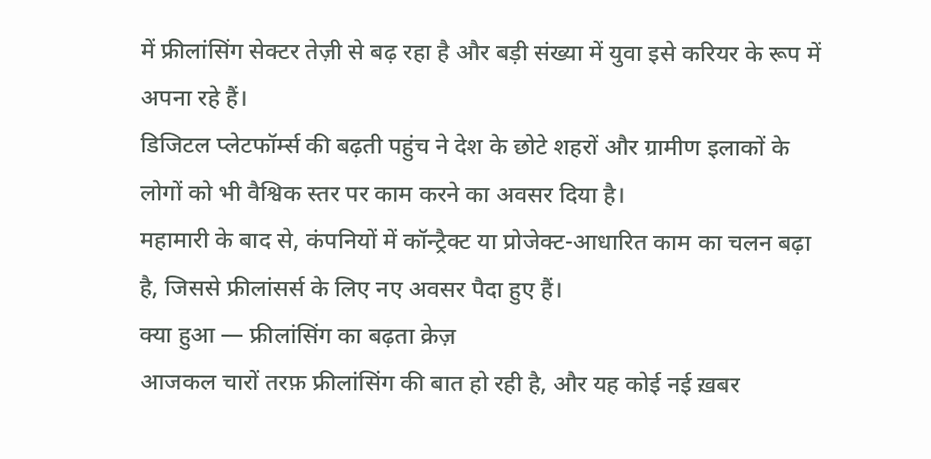में फ्रीलांसिंग सेक्टर तेज़ी से बढ़ रहा है और बड़ी संख्या में युवा इसे करियर के रूप में अपना रहे हैं।
डिजिटल प्लेटफॉर्म्स की बढ़ती पहुंच ने देश के छोटे शहरों और ग्रामीण इलाकों के लोगों को भी वैश्विक स्तर पर काम करने का अवसर दिया है।
महामारी के बाद से, कंपनियों में कॉन्ट्रैक्ट या प्रोजेक्ट-आधारित काम का चलन बढ़ा है, जिससे फ्रीलांसर्स के लिए नए अवसर पैदा हुए हैं।
क्या हुआ — फ्रीलांसिंग का बढ़ता क्रेज़
आजकल चारों तरफ़ फ्रीलांसिंग की बात हो रही है, और यह कोई नई ख़बर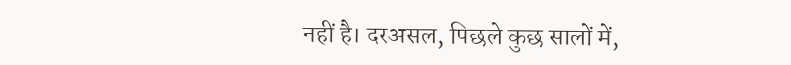नहीं है। दरअसल, पिछले कुछ सालों में,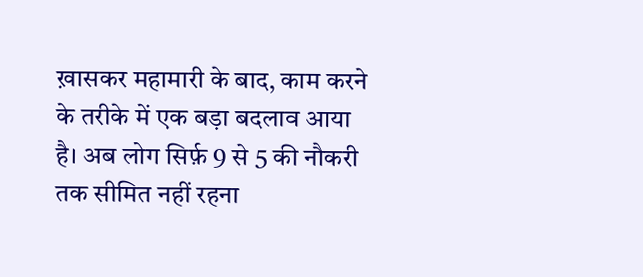ख़ासकर महामारी के बाद, काम करने के तरीके में एक बड़ा बदलाव आया है। अब लोग सिर्फ़ 9 से 5 की नौकरी तक सीमित नहीं रहना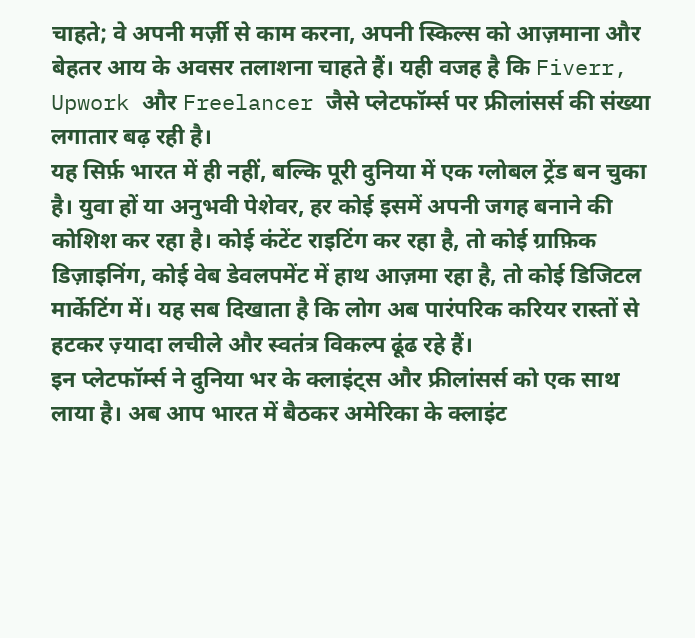चाहते; वे अपनी मर्ज़ी से काम करना, अपनी स्किल्स को आज़माना और बेहतर आय के अवसर तलाशना चाहते हैं। यही वजह है कि Fiverr, Upwork और Freelancer जैसे प्लेटफॉर्म्स पर फ्रीलांसर्स की संख्या लगातार बढ़ रही है।
यह सिर्फ़ भारत में ही नहीं, बल्कि पूरी दुनिया में एक ग्लोबल ट्रेंड बन चुका है। युवा हों या अनुभवी पेशेवर, हर कोई इसमें अपनी जगह बनाने की कोशिश कर रहा है। कोई कंटेंट राइटिंग कर रहा है, तो कोई ग्राफ़िक डिज़ाइनिंग, कोई वेब डेवलपमेंट में हाथ आज़मा रहा है, तो कोई डिजिटल मार्केटिंग में। यह सब दिखाता है कि लोग अब पारंपरिक करियर रास्तों से हटकर ज़्यादा लचीले और स्वतंत्र विकल्प ढूंढ रहे हैं।
इन प्लेटफॉर्म्स ने दुनिया भर के क्लाइंट्स और फ्रीलांसर्स को एक साथ लाया है। अब आप भारत में बैठकर अमेरिका के क्लाइंट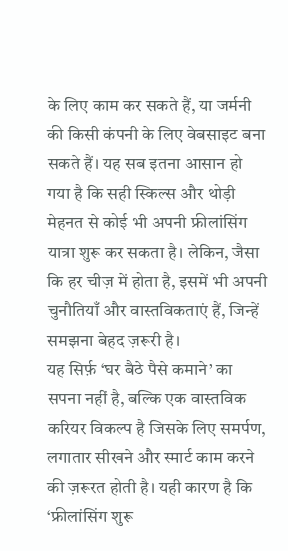के लिए काम कर सकते हैं, या जर्मनी की किसी कंपनी के लिए वेबसाइट बना सकते हैं। यह सब इतना आसान हो गया है कि सही स्किल्स और थोड़ी मेहनत से कोई भी अपनी फ्रीलांसिंग यात्रा शुरू कर सकता है। लेकिन, जैसा कि हर चीज़ में होता है, इसमें भी अपनी चुनौतियाँ और वास्तविकताएं हैं, जिन्हें समझना बेहद ज़रूरी है।
यह सिर्फ़ ‘घर बैठे पैसे कमाने’ का सपना नहीं है, बल्कि एक वास्तविक करियर विकल्प है जिसके लिए समर्पण, लगातार सीखने और स्मार्ट काम करने की ज़रूरत होती है। यही कारण है कि ‘फ्रीलांसिंग शुरू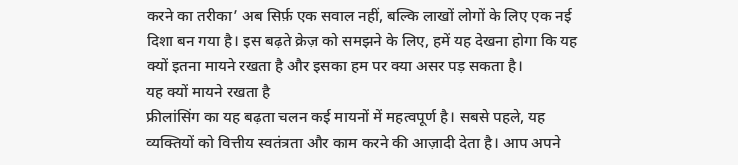करने का तरीका’ अब सिर्फ़ एक सवाल नहीं, बल्कि लाखों लोगों के लिए एक नई दिशा बन गया है। इस बढ़ते क्रेज़ को समझने के लिए, हमें यह देखना होगा कि यह क्यों इतना मायने रखता है और इसका हम पर क्या असर पड़ सकता है।
यह क्यों मायने रखता है
फ्रीलांसिंग का यह बढ़ता चलन कई मायनों में महत्वपूर्ण है। सबसे पहले, यह व्यक्तियों को वित्तीय स्वतंत्रता और काम करने की आज़ादी देता है। आप अपने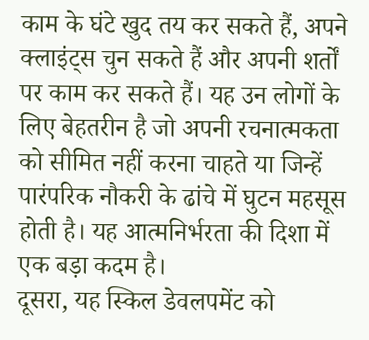काम के घंटे खुद तय कर सकते हैं, अपने क्लाइंट्स चुन सकते हैं और अपनी शर्तों पर काम कर सकते हैं। यह उन लोगों के लिए बेहतरीन है जो अपनी रचनात्मकता को सीमित नहीं करना चाहते या जिन्हें पारंपरिक नौकरी के ढांचे में घुटन महसूस होती है। यह आत्मनिर्भरता की दिशा में एक बड़ा कदम है।
दूसरा, यह स्किल डेवलपमेंट को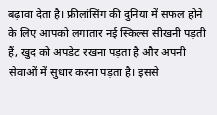बढ़ावा देता है। फ्रीलांसिंग की दुनिया में सफल होने के लिए आपको लगातार नई स्किल्स सीखनी पड़ती हैं, खुद को अपडेट रखना पड़ता है और अपनी सेवाओं में सुधार करना पड़ता है। इससे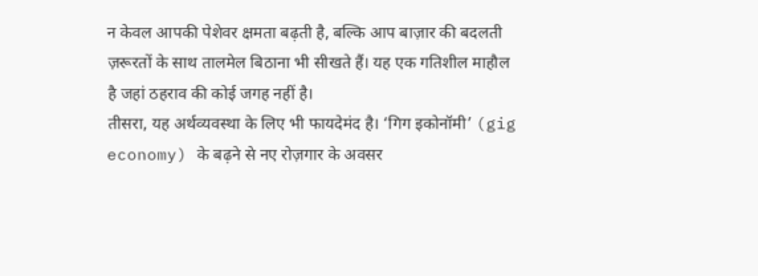न केवल आपकी पेशेवर क्षमता बढ़ती है, बल्कि आप बाज़ार की बदलती ज़रूरतों के साथ तालमेल बिठाना भी सीखते हैं। यह एक गतिशील माहौल है जहां ठहराव की कोई जगह नहीं है।
तीसरा, यह अर्थव्यवस्था के लिए भी फायदेमंद है। ‘गिग इकोनॉमी’ (gig economy) के बढ़ने से नए रोज़गार के अवसर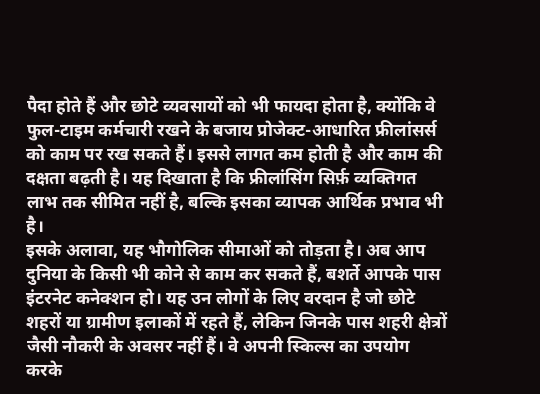पैदा होते हैं और छोटे व्यवसायों को भी फायदा होता है, क्योंकि वे फुल-टाइम कर्मचारी रखने के बजाय प्रोजेक्ट-आधारित फ्रीलांसर्स को काम पर रख सकते हैं। इससे लागत कम होती है और काम की दक्षता बढ़ती है। यह दिखाता है कि फ्रीलांसिंग सिर्फ़ व्यक्तिगत लाभ तक सीमित नहीं है, बल्कि इसका व्यापक आर्थिक प्रभाव भी है।
इसके अलावा, यह भौगोलिक सीमाओं को तोड़ता है। अब आप दुनिया के किसी भी कोने से काम कर सकते हैं, बशर्ते आपके पास इंटरनेट कनेक्शन हो। यह उन लोगों के लिए वरदान है जो छोटे शहरों या ग्रामीण इलाकों में रहते हैं, लेकिन जिनके पास शहरी क्षेत्रों जैसी नौकरी के अवसर नहीं हैं। वे अपनी स्किल्स का उपयोग करके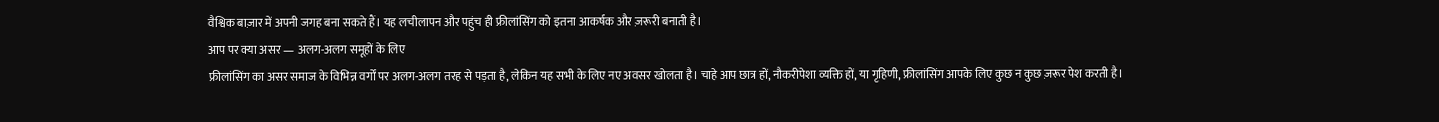वैश्विक बाज़ार में अपनी जगह बना सकते हैं। यह लचीलापन और पहुंच ही फ्रीलांसिंग को इतना आकर्षक और ज़रूरी बनाती है।
आप पर क्या असर — अलग-अलग समूहों के लिए
फ्रीलांसिंग का असर समाज के विभिन्न वर्गों पर अलग-अलग तरह से पड़ता है, लेकिन यह सभी के लिए नए अवसर खोलता है। चाहे आप छात्र हों, नौकरीपेशा व्यक्ति हों, या गृहिणी, फ्रीलांसिंग आपके लिए कुछ न कुछ ज़रूर पेश करती है।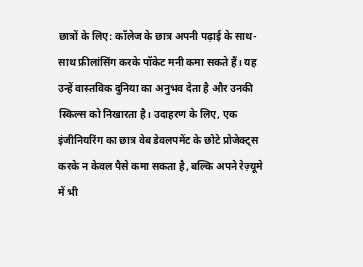छात्रों के लिए: कॉलेज के छात्र अपनी पढ़ाई के साथ-साथ फ्रीलांसिंग करके पॉकेट मनी कमा सकते हैं। यह उन्हें वास्तविक दुनिया का अनुभव देता है और उनकी स्किल्स को निखारता है। उदाहरण के लिए, एक इंजीनियरिंग का छात्र वेब डेवलपमेंट के छोटे प्रोजेक्ट्स करके न केवल पैसे कमा सकता है, बल्कि अपने रेज़्यूमे में भी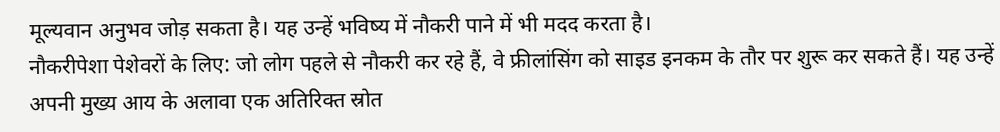मूल्यवान अनुभव जोड़ सकता है। यह उन्हें भविष्य में नौकरी पाने में भी मदद करता है।
नौकरीपेशा पेशेवरों के लिए: जो लोग पहले से नौकरी कर रहे हैं, वे फ्रीलांसिंग को साइड इनकम के तौर पर शुरू कर सकते हैं। यह उन्हें अपनी मुख्य आय के अलावा एक अतिरिक्त स्रोत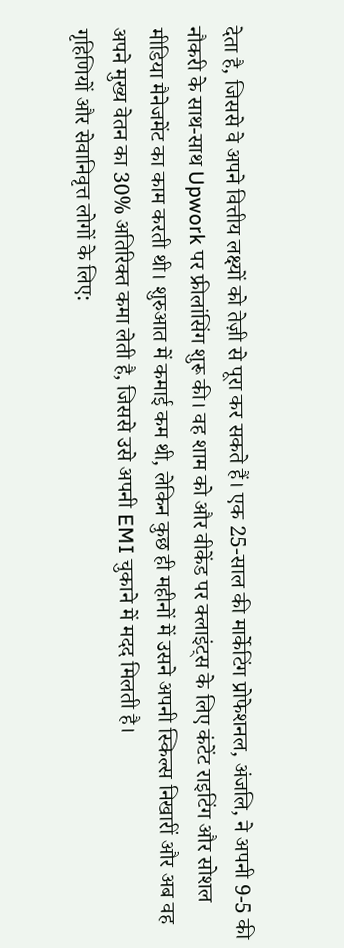देता है, जिससे वे अपने वित्तीय लक्ष्यों को तेज़ी से पूरा कर सकते हैं। एक 25-साल की मार्केटिंग प्रोफेशनल, अंजलि, ने अपनी 9-5 की नौकरी के साथ-साथ Upwork पर फ्रीलांसिंग शुरू की। वह शाम को और वीकेंड पर क्लाइंट्स के लिए कंटेंट राइटिंग और सोशल मीडिया मैनेजमेंट का काम करती थी। शुरुआत में कमाई कम थी, लेकिन कुछ ही महीनों में उसने अपनी स्किल्स निखारीं और अब वह अपने मुख्य वेतन का 30% अतिरिक्त कमा लेती है, जिससे उसे अपनी EMI चुकाने में मदद मिलती है।
गृहिणियों और सेवानिवृत्त लोगों के लिए: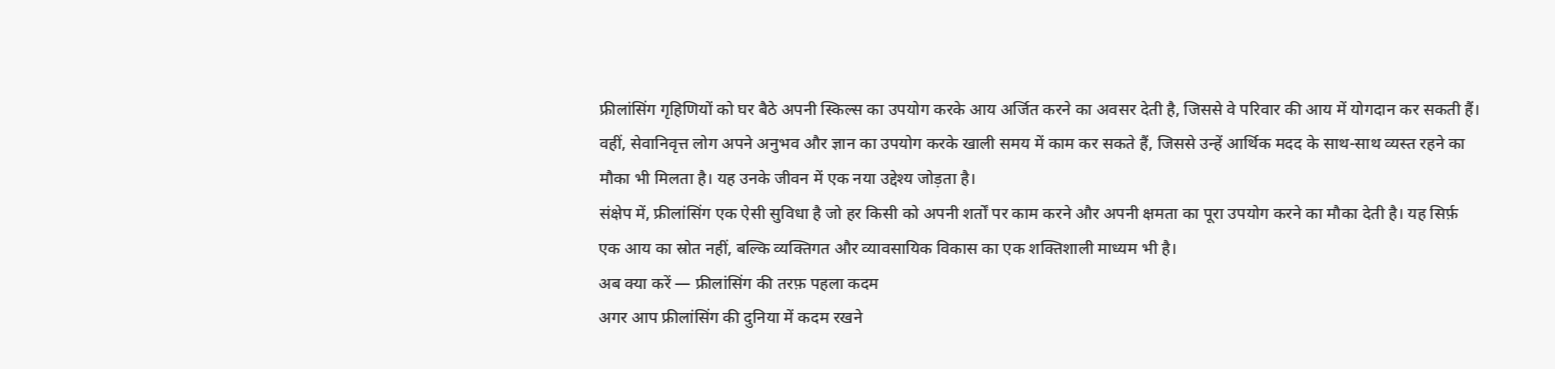फ्रीलांसिंग गृहिणियों को घर बैठे अपनी स्किल्स का उपयोग करके आय अर्जित करने का अवसर देती है, जिससे वे परिवार की आय में योगदान कर सकती हैं। वहीं, सेवानिवृत्त लोग अपने अनुभव और ज्ञान का उपयोग करके खाली समय में काम कर सकते हैं, जिससे उन्हें आर्थिक मदद के साथ-साथ व्यस्त रहने का मौका भी मिलता है। यह उनके जीवन में एक नया उद्देश्य जोड़ता है।
संक्षेप में, फ्रीलांसिंग एक ऐसी सुविधा है जो हर किसी को अपनी शर्तों पर काम करने और अपनी क्षमता का पूरा उपयोग करने का मौका देती है। यह सिर्फ़ एक आय का स्रोत नहीं, बल्कि व्यक्तिगत और व्यावसायिक विकास का एक शक्तिशाली माध्यम भी है।
अब क्या करें — फ्रीलांसिंग की तरफ़ पहला कदम
अगर आप फ्रीलांसिंग की दुनिया में कदम रखने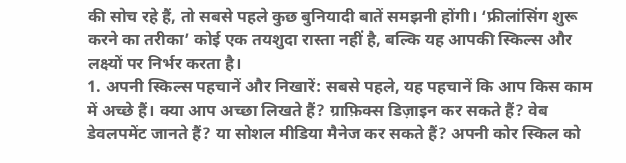की सोच रहे हैं, तो सबसे पहले कुछ बुनियादी बातें समझनी होंगी। ‘फ्रीलांसिंग शुरू करने का तरीका’ कोई एक तयशुदा रास्ता नहीं है, बल्कि यह आपकी स्किल्स और लक्ष्यों पर निर्भर करता है।
1. अपनी स्किल्स पहचानें और निखारें: सबसे पहले, यह पहचानें कि आप किस काम में अच्छे हैं। क्या आप अच्छा लिखते हैं? ग्राफ़िक्स डिज़ाइन कर सकते हैं? वेब डेवलपमेंट जानते हैं? या सोशल मीडिया मैनेज कर सकते हैं? अपनी कोर स्किल को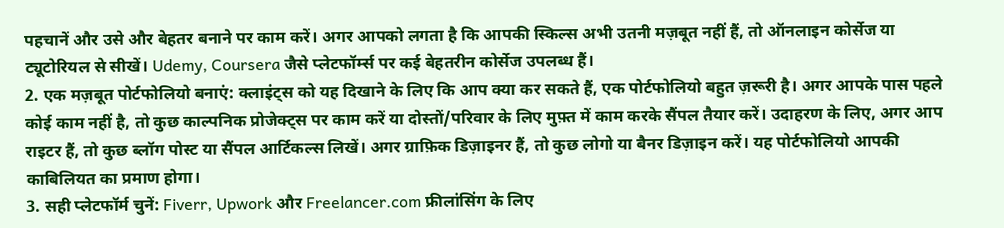पहचानें और उसे और बेहतर बनाने पर काम करें। अगर आपको लगता है कि आपकी स्किल्स अभी उतनी मज़बूत नहीं हैं, तो ऑनलाइन कोर्सेज या ट्यूटोरियल से सीखें। Udemy, Coursera जैसे प्लेटफॉर्म्स पर कई बेहतरीन कोर्सेज उपलब्ध हैं।
2. एक मज़बूत पोर्टफोलियो बनाएं: क्लाइंट्स को यह दिखाने के लिए कि आप क्या कर सकते हैं, एक पोर्टफोलियो बहुत ज़रूरी है। अगर आपके पास पहले कोई काम नहीं है, तो कुछ काल्पनिक प्रोजेक्ट्स पर काम करें या दोस्तों/परिवार के लिए मुफ़्त में काम करके सैंपल तैयार करें। उदाहरण के लिए, अगर आप राइटर हैं, तो कुछ ब्लॉग पोस्ट या सैंपल आर्टिकल्स लिखें। अगर ग्राफ़िक डिज़ाइनर हैं, तो कुछ लोगो या बैनर डिज़ाइन करें। यह पोर्टफोलियो आपकी काबिलियत का प्रमाण होगा।
3. सही प्लेटफॉर्म चुनें: Fiverr, Upwork और Freelancer.com फ्रीलांसिंग के लिए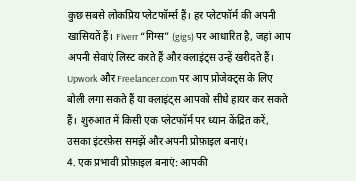कुछ सबसे लोकप्रिय प्लेटफॉर्म्स हैं। हर प्लेटफॉर्म की अपनी खासियतें हैं। Fiverr “गिग्स” (gigs) पर आधारित है, जहां आप अपनी सेवाएं लिस्ट करते हैं और क्लाइंट्स उन्हें खरीदते हैं। Upwork और Freelancer.com पर आप प्रोजेक्ट्स के लिए बोली लगा सकते हैं या क्लाइंट्स आपको सीधे हायर कर सकते हैं। शुरुआत में किसी एक प्लेटफॉर्म पर ध्यान केंद्रित करें, उसका इंटरफ़ेस समझें और अपनी प्रोफ़ाइल बनाएं।
4. एक प्रभावी प्रोफ़ाइल बनाएं: आपकी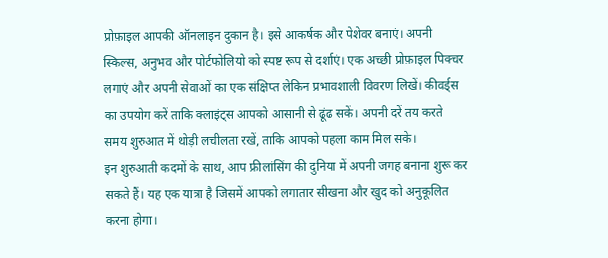प्रोफ़ाइल आपकी ऑनलाइन दुकान है। इसे आकर्षक और पेशेवर बनाएं। अपनी स्किल्स, अनुभव और पोर्टफोलियो को स्पष्ट रूप से दर्शाएं। एक अच्छी प्रोफ़ाइल पिक्चर लगाएं और अपनी सेवाओं का एक संक्षिप्त लेकिन प्रभावशाली विवरण लिखें। कीवर्ड्स का उपयोग करें ताकि क्लाइंट्स आपको आसानी से ढूंढ सकें। अपनी दरें तय करते समय शुरुआत में थोड़ी लचीलता रखें, ताकि आपको पहला काम मिल सके।
इन शुरुआती कदमों के साथ, आप फ्रीलांसिंग की दुनिया में अपनी जगह बनाना शुरू कर सकते हैं। यह एक यात्रा है जिसमें आपको लगातार सीखना और खुद को अनुकूलित करना होगा।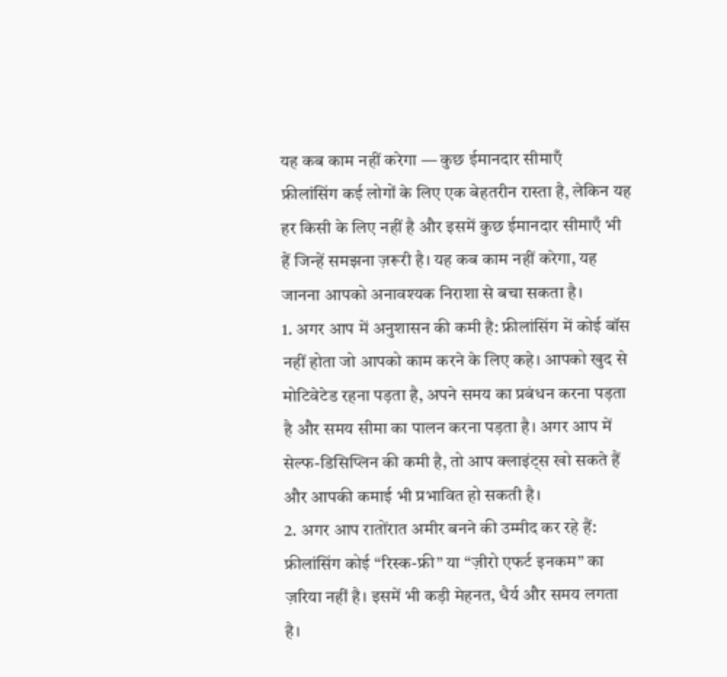यह कब काम नहीं करेगा — कुछ ईमानदार सीमाएँ
फ्रीलांसिंग कई लोगों के लिए एक बेहतरीन रास्ता है, लेकिन यह हर किसी के लिए नहीं है और इसमें कुछ ईमानदार सीमाएँ भी हैं जिन्हें समझना ज़रूरी है। यह कब काम नहीं करेगा, यह जानना आपको अनावश्यक निराशा से बचा सकता है।
1. अगर आप में अनुशासन की कमी है: फ्रीलांसिंग में कोई बॉस नहीं होता जो आपको काम करने के लिए कहे। आपको खुद से मोटिवेटेड रहना पड़ता है, अपने समय का प्रबंधन करना पड़ता है और समय सीमा का पालन करना पड़ता है। अगर आप में सेल्फ-डिसिप्लिन की कमी है, तो आप क्लाइंट्स खो सकते हैं और आपकी कमाई भी प्रभावित हो सकती है।
2. अगर आप रातोंरात अमीर बनने की उम्मीद कर रहे हैं: फ्रीलांसिंग कोई “रिस्क-फ्री” या “ज़ीरो एफर्ट इनकम” का ज़रिया नहीं है। इसमें भी कड़ी मेहनत, धैर्य और समय लगता है।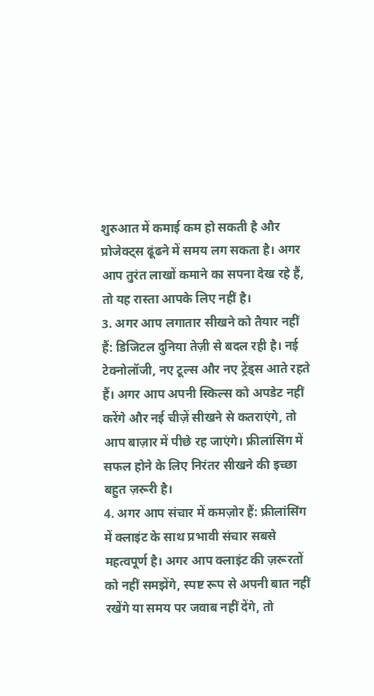शुरुआत में कमाई कम हो सकती है और प्रोजेक्ट्स ढूंढने में समय लग सकता है। अगर आप तुरंत लाखों कमाने का सपना देख रहे हैं, तो यह रास्ता आपके लिए नहीं है।
3. अगर आप लगातार सीखने को तैयार नहीं हैं: डिजिटल दुनिया तेज़ी से बदल रही है। नई टेक्नोलॉजी, नए टूल्स और नए ट्रेंड्स आते रहते हैं। अगर आप अपनी स्किल्स को अपडेट नहीं करेंगे और नई चीज़ें सीखने से कतराएंगे, तो आप बाज़ार में पीछे रह जाएंगे। फ्रीलांसिंग में सफल होने के लिए निरंतर सीखने की इच्छा बहुत ज़रूरी है।
4. अगर आप संचार में कमज़ोर हैं: फ्रीलांसिंग में क्लाइंट के साथ प्रभावी संचार सबसे महत्वपूर्ण है। अगर आप क्लाइंट की ज़रूरतों को नहीं समझेंगे, स्पष्ट रूप से अपनी बात नहीं रखेंगे या समय पर जवाब नहीं देंगे, तो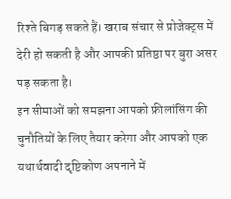रिश्ते बिगड़ सकते हैं। खराब संचार से प्रोजेक्ट्स में देरी हो सकती है और आपकी प्रतिष्ठा पर बुरा असर पड़ सकता है।
इन सीमाओं को समझना आपको फ्रीलांसिंग की चुनौतियों के लिए तैयार करेगा और आपको एक यथार्थवादी दृष्टिकोण अपनाने में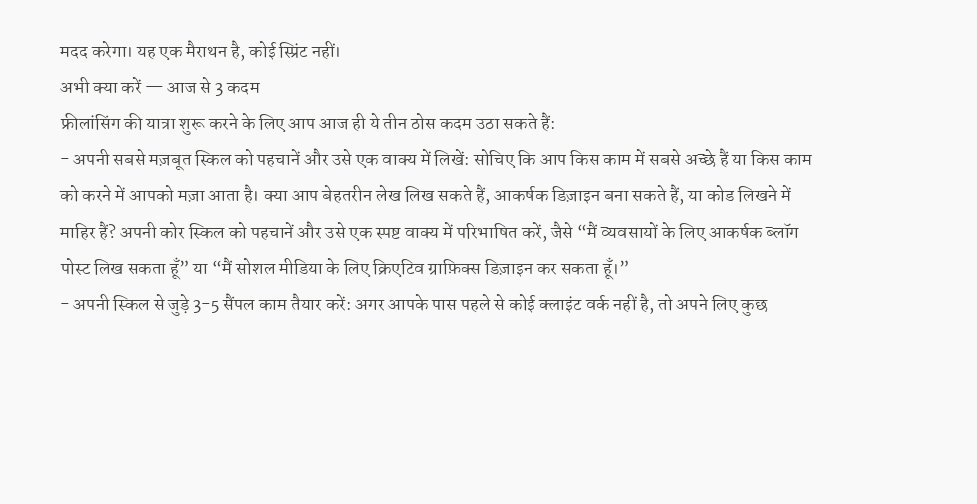मदद करेगा। यह एक मैराथन है, कोई स्प्रिंट नहीं।
अभी क्या करें — आज से 3 कदम
फ्रीलांसिंग की यात्रा शुरू करने के लिए आप आज ही ये तीन ठोस कदम उठा सकते हैं:
- अपनी सबसे मज़बूत स्किल को पहचानें और उसे एक वाक्य में लिखें: सोचिए कि आप किस काम में सबसे अच्छे हैं या किस काम को करने में आपको मज़ा आता है। क्या आप बेहतरीन लेख लिख सकते हैं, आकर्षक डिज़ाइन बना सकते हैं, या कोड लिखने में माहिर हैं? अपनी कोर स्किल को पहचानें और उसे एक स्पष्ट वाक्य में परिभाषित करें, जैसे “मैं व्यवसायों के लिए आकर्षक ब्लॉग पोस्ट लिख सकता हूँ” या “मैं सोशल मीडिया के लिए क्रिएटिव ग्राफ़िक्स डिज़ाइन कर सकता हूँ।”
- अपनी स्किल से जुड़े 3-5 सैंपल काम तैयार करें: अगर आपके पास पहले से कोई क्लाइंट वर्क नहीं है, तो अपने लिए कुछ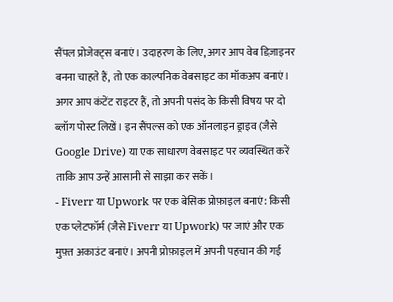सैंपल प्रोजेक्ट्स बनाएं। उदाहरण के लिए, अगर आप वेब डिज़ाइनर बनना चाहते हैं, तो एक काल्पनिक वेबसाइट का मॉकअप बनाएं। अगर आप कंटेंट राइटर हैं, तो अपनी पसंद के किसी विषय पर दो ब्लॉग पोस्ट लिखें। इन सैंपल्स को एक ऑनलाइन ड्राइव (जैसे Google Drive) या एक साधारण वेबसाइट पर व्यवस्थित करें ताकि आप उन्हें आसानी से साझा कर सकें।
- Fiverr या Upwork पर एक बेसिक प्रोफ़ाइल बनाएं: किसी एक प्लेटफॉर्म (जैसे Fiverr या Upwork) पर जाएं और एक मुफ़्त अकाउंट बनाएं। अपनी प्रोफ़ाइल में अपनी पहचान की गई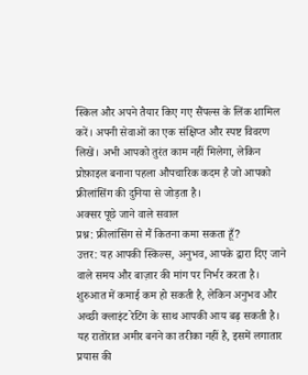स्किल और अपने तैयार किए गए सैंपल्स के लिंक शामिल करें। अपनी सेवाओं का एक संक्षिप्त और स्पष्ट विवरण लिखें। अभी आपको तुरंत काम नहीं मिलेगा, लेकिन प्रोफ़ाइल बनाना पहला औपचारिक कदम है जो आपको फ्रीलांसिंग की दुनिया से जोड़ता है।
अक्सर पूछे जाने वाले सवाल
प्रश्न: फ्रीलांसिंग से मैं कितना कमा सकता हूँ?
उत्तर: यह आपकी स्किल्स, अनुभव, आपके द्वारा दिए जाने वाले समय और बाज़ार की मांग पर निर्भर करता है। शुरुआत में कमाई कम हो सकती है, लेकिन अनुभव और अच्छी क्लाइंट रेटिंग के साथ आपकी आय बढ़ सकती है। यह रातोंरात अमीर बनने का तरीका नहीं है, इसमें लगातार प्रयास की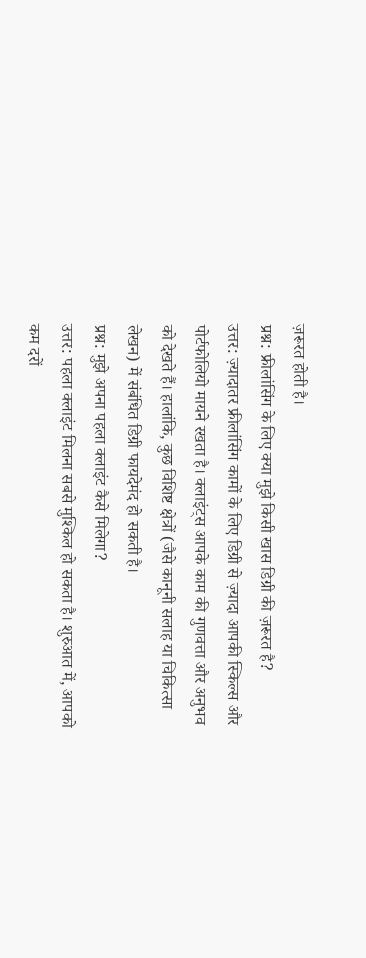ज़रूरत होती है।
प्रश्न: फ्रीलांसिंग के लिए क्या मुझे किसी खास डिग्री की ज़रूरत है?
उत्तर: ज़्यादातर फ्रीलांसिंग कामों के लिए डिग्री से ज़्यादा आपकी स्किल्स और पोर्टफोलियो मायने रखता है। क्लाइंट्स आपके काम की गुणवत्ता और अनुभव को देखते हैं। हालांकि, कुछ विशिष्ट क्षेत्रों (जैसे कानूनी सलाह या चिकित्सा लेखन) में संबंधित डिग्री फायदेमंद हो सकती है।
प्रश्न: मुझे अपना पहला क्लाइंट कैसे मिलेगा?
उत्तर: पहला क्लाइंट मिलना सबसे मुश्किल हो सकता है। शुरुआत में, आपको कम दरों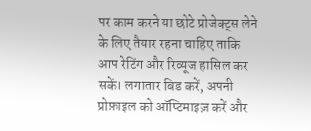पर काम करने या छोटे प्रोजेक्ट्स लेने के लिए तैयार रहना चाहिए ताकि आप रेटिंग और रिव्यूज हासिल कर सकें। लगातार बिड करें, अपनी प्रोफ़ाइल को ऑप्टिमाइज़ करें और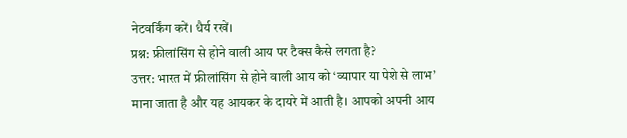नेटवर्किंग करें। धैर्य रखें।
प्रश्न: फ्रीलांसिंग से होने वाली आय पर टैक्स कैसे लगता है?
उत्तर: भारत में फ्रीलांसिंग से होने वाली आय को ‘व्यापार या पेशे से लाभ’ माना जाता है और यह आयकर के दायरे में आती है। आपको अपनी आय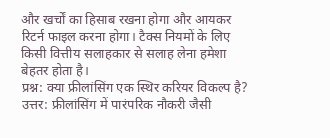और खर्चों का हिसाब रखना होगा और आयकर रिटर्न फाइल करना होगा। टैक्स नियमों के लिए किसी वित्तीय सलाहकार से सलाह लेना हमेशा बेहतर होता है।
प्रश्न: क्या फ्रीलांसिंग एक स्थिर करियर विकल्प है?
उत्तर: फ्रीलांसिंग में पारंपरिक नौकरी जैसी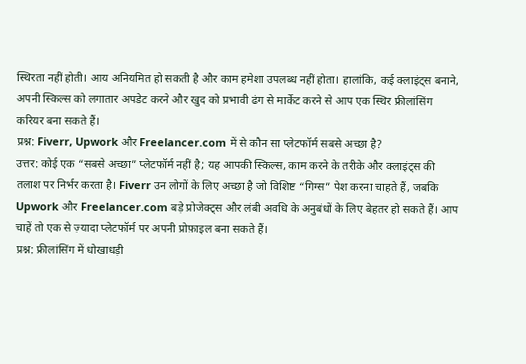स्थिरता नहीं होती। आय अनियमित हो सकती है और काम हमेशा उपलब्ध नहीं होता। हालांकि, कई क्लाइंट्स बनाने, अपनी स्किल्स को लगातार अपडेट करने और खुद को प्रभावी ढंग से मार्केट करने से आप एक स्थिर फ्रीलांसिंग करियर बना सकते हैं।
प्रश्न: Fiverr, Upwork और Freelancer.com में से कौन सा प्लेटफॉर्म सबसे अच्छा है?
उत्तर: कोई एक “सबसे अच्छा” प्लेटफॉर्म नहीं है; यह आपकी स्किल्स, काम करने के तरीके और क्लाइंट्स की तलाश पर निर्भर करता है। Fiverr उन लोगों के लिए अच्छा है जो विशिष्ट “गिग्स” पेश करना चाहते हैं, जबकि Upwork और Freelancer.com बड़े प्रोजेक्ट्स और लंबी अवधि के अनुबंधों के लिए बेहतर हो सकते हैं। आप चाहें तो एक से ज़्यादा प्लेटफॉर्म पर अपनी प्रोफ़ाइल बना सकते हैं।
प्रश्न: फ्रीलांसिंग में धोखाधड़ी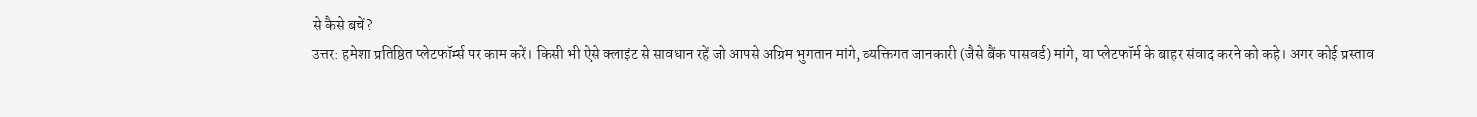से कैसे बचें?
उत्तर: हमेशा प्रतिष्ठित प्लेटफॉर्म्स पर काम करें। किसी भी ऐसे क्लाइंट से सावधान रहें जो आपसे अग्रिम भुगतान मांगे, व्यक्तिगत जानकारी (जैसे बैंक पासवर्ड) मांगे, या प्लेटफॉर्म के बाहर संवाद करने को कहे। अगर कोई प्रस्ताव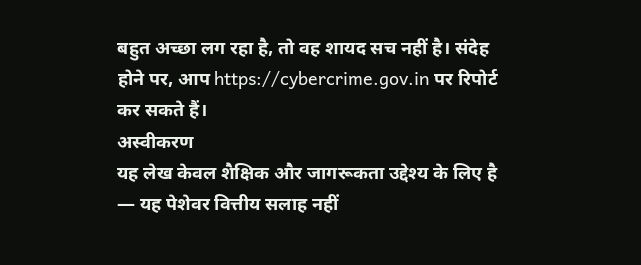बहुत अच्छा लग रहा है, तो वह शायद सच नहीं है। संदेह होने पर, आप https://cybercrime.gov.in पर रिपोर्ट कर सकते हैं।
अस्वीकरण
यह लेख केवल शैक्षिक और जागरूकता उद्देश्य के लिए है — यह पेशेवर वित्तीय सलाह नहीं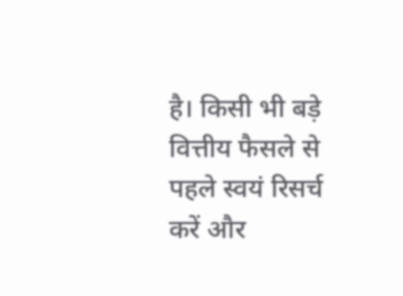है। किसी भी बड़े वित्तीय फैसले से पहले स्वयं रिसर्च करें और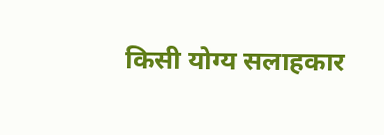किसी योग्य सलाहकार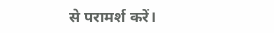से परामर्श करें।